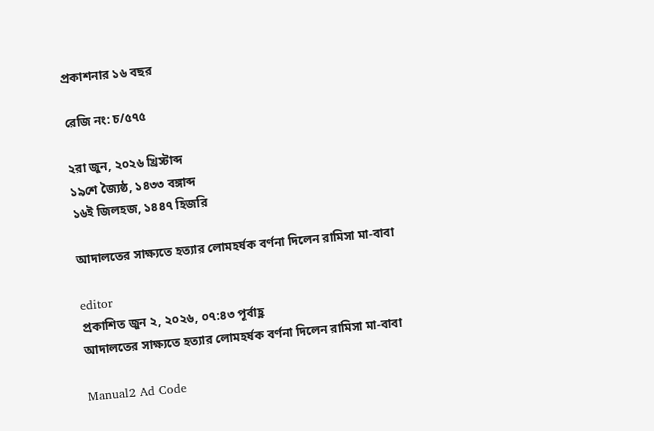প্রকাশনার ১৬ বছর

রেজি নং: চ/৫৭৫

২রা জুন, ২০২৬ খ্রিস্টাব্দ
১৯শে জ্যৈষ্ঠ, ১৪৩৩ বঙ্গাব্দ
১৬ই জিলহজ, ১৪৪৭ হিজরি

আদালতের সাক্ষ্যতে হত্যার লোমহর্ষক বর্ণনা দিলেন রামিসা মা-বাবা

editor
প্রকাশিত জুন ২, ২০২৬, ০৭:৪৩ পূর্বাহ্ণ
আদালতের সাক্ষ্যতে হত্যার লোমহর্ষক বর্ণনা দিলেন রামিসা মা-বাবা

Manual2 Ad Code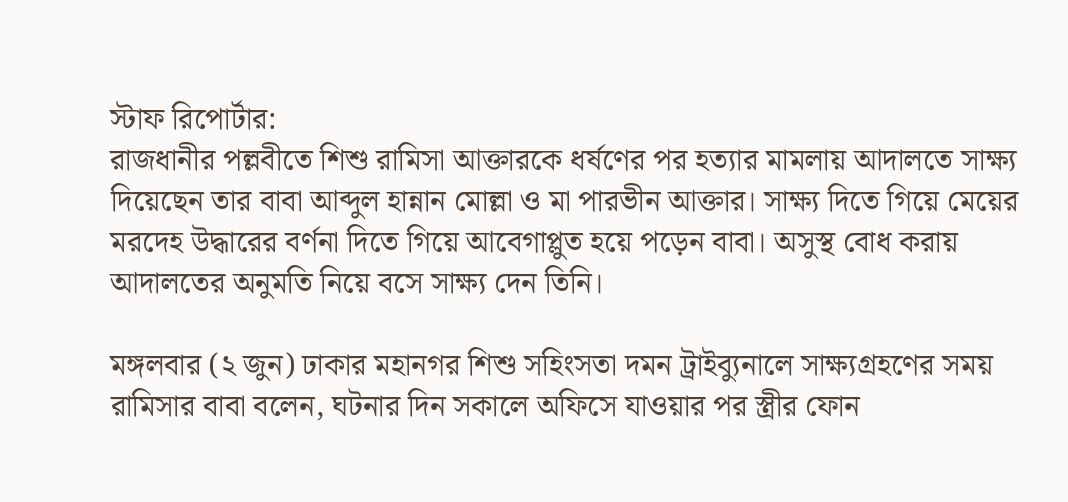স্টাফ রিপোর্টার:
রাজধানীর পল্লবীতে শিশু রামিসা আক্তারকে ধর্ষণের পর হত্যার মামলায় আদালতে সাক্ষ্য দিয়েছেন তার বাবা আব্দুল হান্নান মোল্লা ও মা পারভীন আক্তার। সাক্ষ্য দিতে গিয়ে মেয়ের মরদেহ উদ্ধারের বর্ণনা দিতে গিয়ে আবেগাপ্লুত হয়ে পড়েন বাবা। অসুস্থ বোধ করায় আদালতের অনুমতি নিয়ে বসে সাক্ষ্য দেন তিনি।

মঙ্গলবার (২ জুন) ঢাকার মহানগর শিশু সহিংসতা দমন ট্রাইব্যুনালে সাক্ষ্যগ্রহণের সময় রামিসার বাবা বলেন, ঘটনার দিন সকালে অফিসে যাওয়ার পর স্ত্রীর ফোন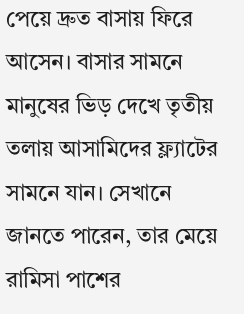পেয়ে দ্রুত বাসায় ফিরে আসেন। বাসার সামনে মানুষের ভিড় দেখে তৃতীয় তলায় আসামিদের ফ্ল্যাটের সামনে যান। সেখানে জানতে পারেন, তার মেয়ে রামিসা পাশের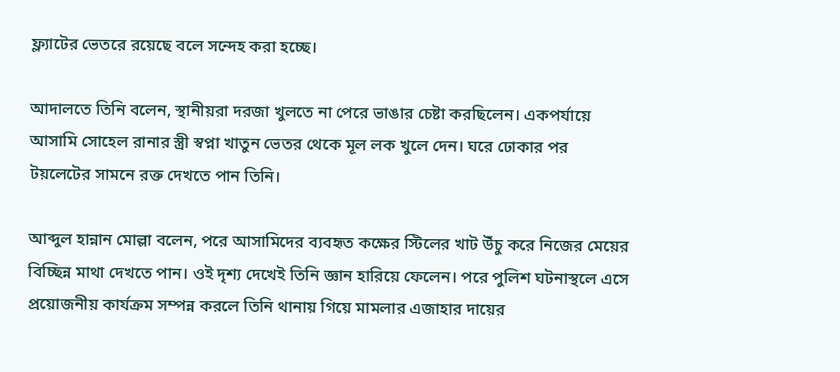ফ্ল্যাটের ভেতরে রয়েছে বলে সন্দেহ করা হচ্ছে।

আদালতে তিনি বলেন, স্থানীয়রা দরজা খুলতে না পেরে ভাঙার চেষ্টা করছিলেন। একপর্যায়ে আসামি সোহেল রানার স্ত্রী স্বপ্না খাতুন ভেতর থেকে মূল লক খুলে দেন। ঘরে ঢোকার পর টয়লেটের সামনে রক্ত দেখতে পান তিনি।

আব্দুল হান্নান মোল্লা বলেন, পরে আসামিদের ব্যবহৃত কক্ষের স্টিলের খাট উঁচু করে নিজের মেয়ের বিচ্ছিন্ন মাথা দেখতে পান। ওই দৃশ্য দেখেই তিনি জ্ঞান হারিয়ে ফেলেন। পরে পুলিশ ঘটনাস্থলে এসে প্রয়োজনীয় কার্যক্রম সম্পন্ন করলে তিনি থানায় গিয়ে মামলার এজাহার দায়ের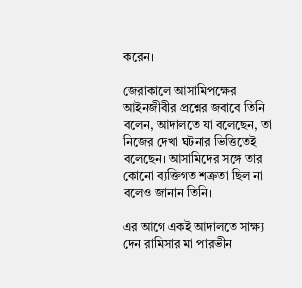করেন।

জেরাকালে আসামিপক্ষের আইনজীবীর প্রশ্নের জবাবে তিনি বলেন, আদালতে যা বলেছেন, তা নিজের দেখা ঘটনার ভিত্তিতেই বলেছেন। আসামিদের সঙ্গে তার কোনো ব্যক্তিগত শত্রুতা ছিল না বলেও জানান তিনি।

এর আগে একই আদালতে সাক্ষ্য দেন রামিসার মা পারভীন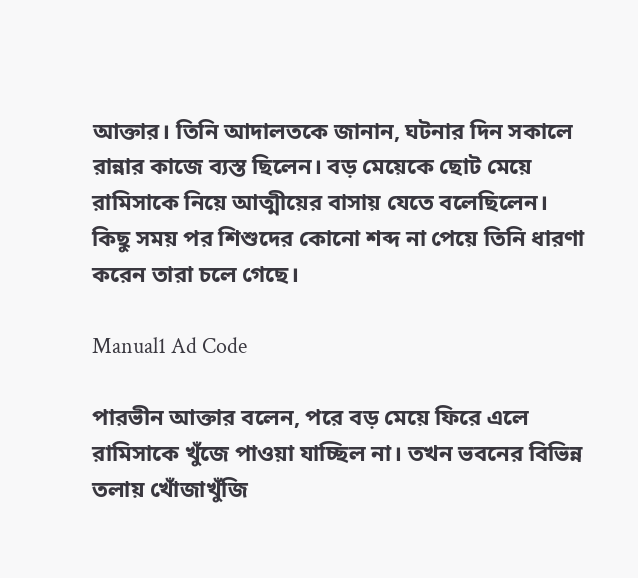আক্তার। তিনি আদালতকে জানান, ঘটনার দিন সকালে রান্নার কাজে ব্যস্ত ছিলেন। বড় মেয়েকে ছোট মেয়ে রামিসাকে নিয়ে আত্মীয়ের বাসায় যেতে বলেছিলেন। কিছু সময় পর শিশুদের কোনো শব্দ না পেয়ে তিনি ধারণা করেন তারা চলে গেছে।

Manual1 Ad Code

পারভীন আক্তার বলেন, পরে বড় মেয়ে ফিরে এলে রামিসাকে খুঁজে পাওয়া যাচ্ছিল না। তখন ভবনের বিভিন্ন তলায় খোঁজাখুঁজি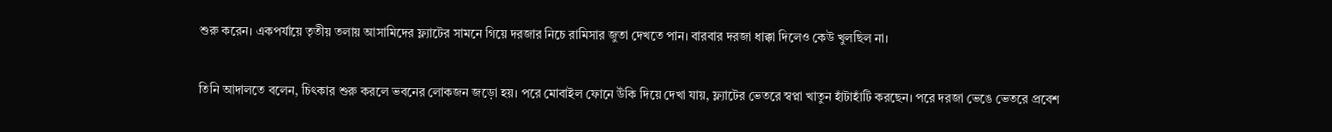শুরু করেন। একপর্যায়ে তৃতীয় তলায় আসামিদের ফ্ল্যাটের সামনে গিয়ে দরজার নিচে রামিসার জুতা দেখতে পান। বারবার দরজা ধাক্কা দিলেও কেউ খুলছিল না।

তিনি আদালতে বলেন, চিৎকার শুরু করলে ভবনের লোকজন জড়ো হয়। পরে মোবাইল ফোনে উঁকি দিয়ে দেখা যায়, ফ্ল্যাটের ভেতরে স্বপ্না খাতুন হাঁটাহাঁটি করছেন। পরে দরজা ভেঙে ভেতরে প্রবেশ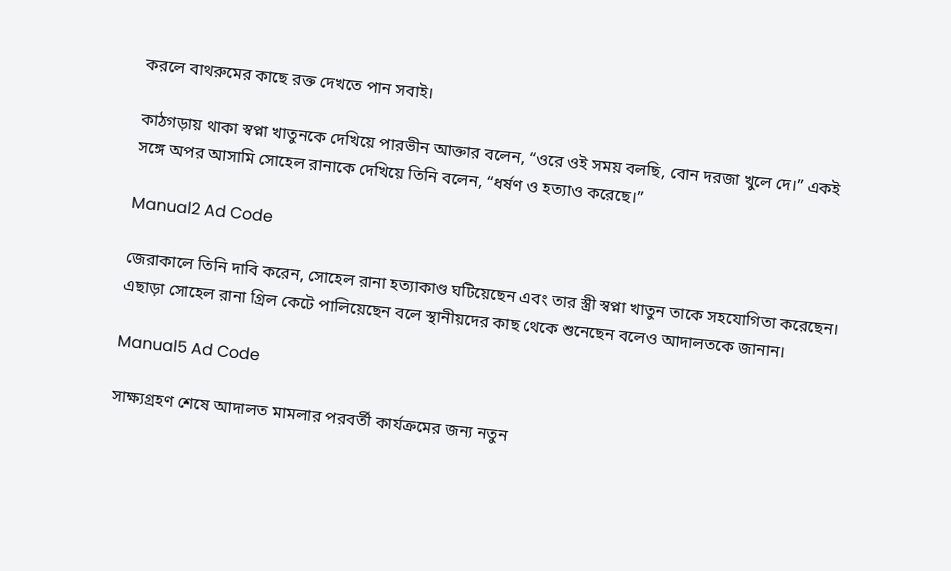করলে বাথরুমের কাছে রক্ত দেখতে পান সবাই।

কাঠগড়ায় থাকা স্বপ্না খাতুনকে দেখিয়ে পারভীন আক্তার বলেন, “ওরে ওই সময় বলছি, বোন দরজা খুলে দে।” একই সঙ্গে অপর আসামি সোহেল রানাকে দেখিয়ে তিনি বলেন, “ধর্ষণ ও হত্যাও করেছে।”

Manual2 Ad Code

জেরাকালে তিনি দাবি করেন, সোহেল রানা হত্যাকাণ্ড ঘটিয়েছেন এবং তার স্ত্রী স্বপ্না খাতুন তাকে সহযোগিতা করেছেন। এছাড়া সোহেল রানা গ্রিল কেটে পালিয়েছেন বলে স্থানীয়দের কাছ থেকে শুনেছেন বলেও আদালতকে জানান।

Manual5 Ad Code

সাক্ষ্যগ্রহণ শেষে আদালত মামলার পরবর্তী কার্যক্রমের জন্য নতুন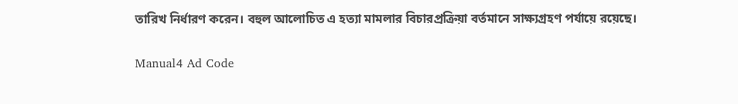তারিখ নির্ধারণ করেন। বহুল আলোচিত এ হত্যা মামলার বিচারপ্রক্রিয়া বর্তমানে সাক্ষ্যগ্রহণ পর্যায়ে রয়েছে।

Manual4 Ad Code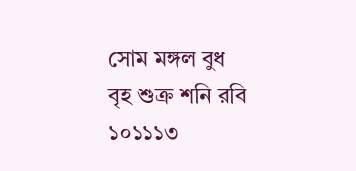সোম মঙ্গল বুধ বৃহ শুক্র শনি রবি
১০১১১৩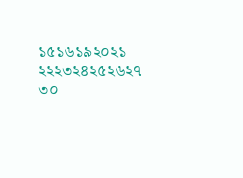১৫১৬১৯২০২১
২২২৩২৪২৫২৬২৭
৩০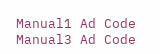Manual1 Ad Code
Manual3 Ad Code